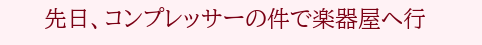先日、コンプレッサーの件で楽器屋へ行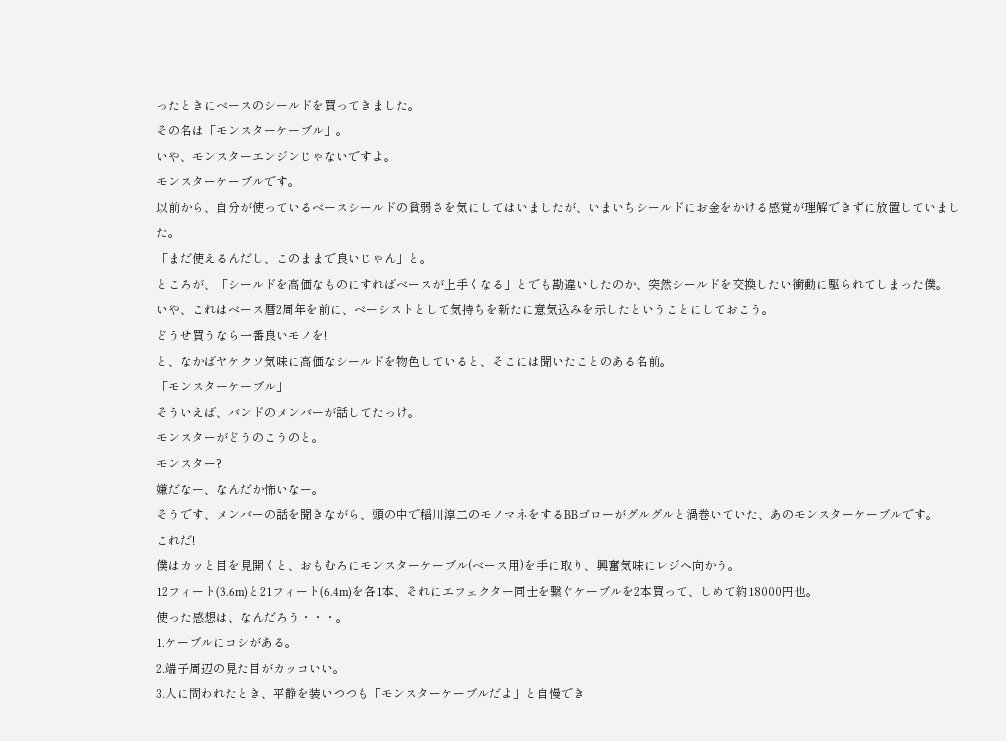ったときにベースのシールドを買ってきました。
その名は「モンスターケーブル」。
いや、モンスターエンジンじゃないですよ。
モンスターケーブルです。
以前から、自分が使っているベースシールドの貧弱さを気にしてはいましたが、いまいちシールドにお金をかける感覚が理解できずに放置していました。
「まだ使えるんだし、このままで良いじゃん」と。
ところが、「シールドを高価なものにすればベースが上手くなる」とでも勘違いしたのか、突然シールドを交換したい衝動に駆られてしまった僕。
いや、これはベース暦2周年を前に、ベーシストとして気持ちを新たに意気込みを示したということにしておこう。
どうせ買うなら一番良いモノを!
と、なかばヤケクソ気味に高価なシールドを物色していると、そこには聞いたことのある名前。
「モンスターケーブル」
そういえば、バンドのメンバーが話してたっけ。
モンスターがどうのこうのと。
モンスター?
嫌だなー、なんだか怖いなー。
そうです、メンバーの話を聞きながら、頭の中で稲川淳二のモノマネをするBBゴローがグルグルと渦巻いていた、あのモンスターケーブルです。
これだ!
僕はカッと目を見開くと、おもむろにモンスターケーブル(ベース用)を手に取り、興奮気味にレジへ向かう。
12フィート(3.6m)と21フィート(6.4m)を各1本、それにエフェクター同士を繋ぐケーブルを2本買って、しめて約18000円也。
使った感想は、なんだろう・・・。
1.ケーブルにコシがある。
2.端子周辺の見た目がカッコいい。
3.人に問われたとき、平静を装いつつも「モンスターケーブルだよ」と自慢でき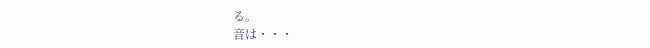る。
音は・・・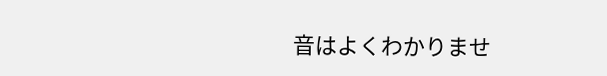音はよくわかりませ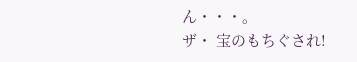ん・・・。
ザ・ 宝のもちぐされ!